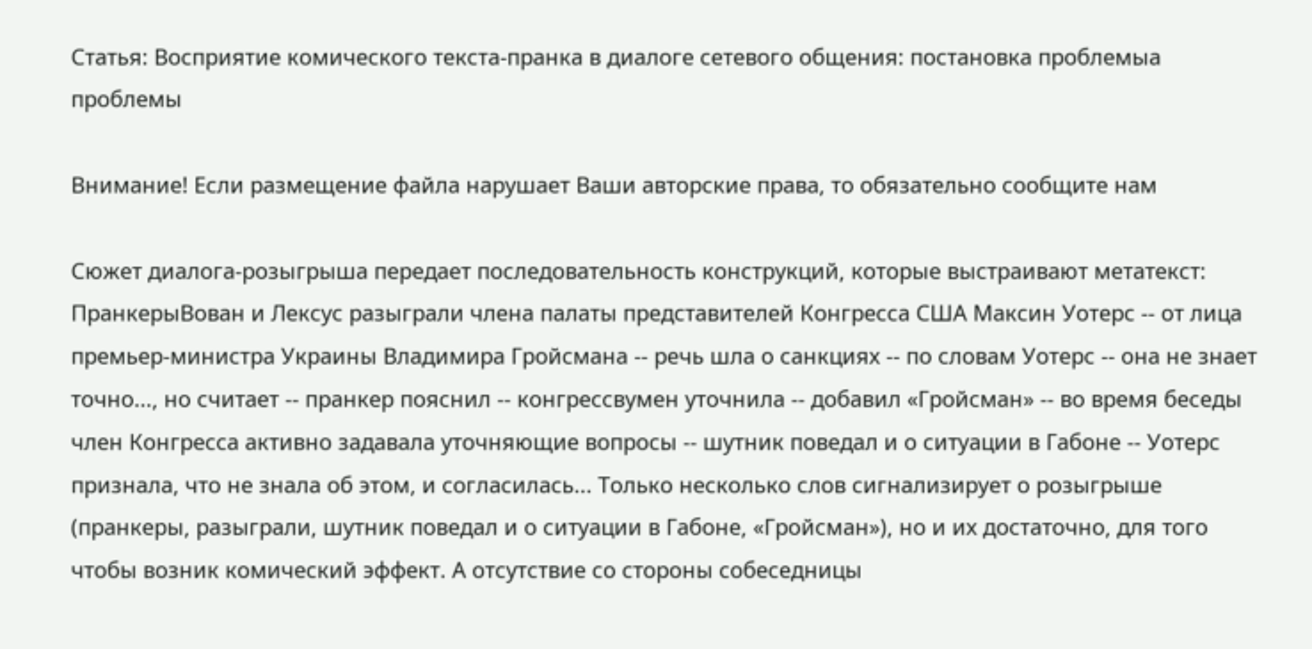Статья: Восприятие комического текста-пранка в диалоге сетевого общения: постановка проблемыа проблемы

Внимание! Если размещение файла нарушает Ваши авторские права, то обязательно сообщите нам

Сюжет диалога-розыгрыша передает последовательность конструкций, которые выстраивают метатекст: ПранкерыВован и Лексус разыграли члена палаты представителей Конгресса США Максин Уотерс -- от лица премьер-министра Украины Владимира Гройсмана -- речь шла о санкциях -- по словам Уотерс -- она не знает точно..., но считает -- пранкер пояснил -- конгрессвумен уточнила -- добавил «Гройсман» -- во время беседы член Конгресса активно задавала уточняющие вопросы -- шутник поведал и о ситуации в Габоне -- Уотерс признала, что не знала об этом, и согласилась... Только несколько слов сигнализирует о розыгрыше (пранкеры, разыграли, шутник поведал и о ситуации в Габоне, «Гройсман»), но и их достаточно, для того чтобы возник комический эффект. А отсутствие со стороны собеседницы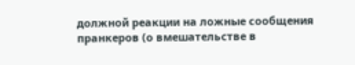должной реакции на ложные сообщения пранкеров (о вмешательстве в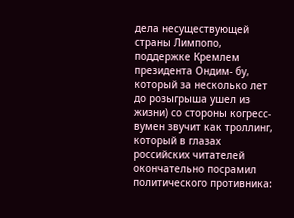дела несуществующей страны Лимпопо, поддержке Кремлем президента Ондим- бу, который за несколько лет до розыгрыша ушел из жизни) со стороны когресс- вумен звучит как троллинг, который в глазах российских читателей окончательно посрамил политического противника: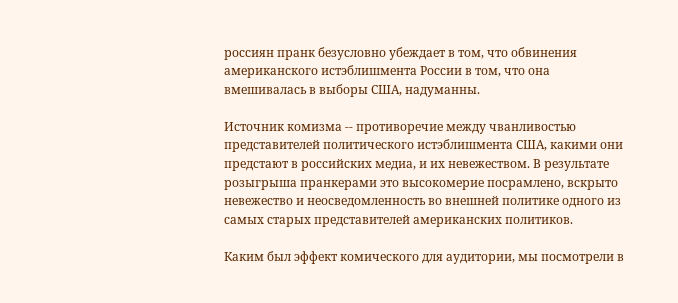россиян пранк безусловно убеждает в том, что обвинения американского истэблишмента России в том, что она вмешивалась в выборы США, надуманны.

Источник комизма -- противоречие между чванливостью представителей политического истэблишмента США, какими они предстают в российских медиа, и их невежеством. В результате розыгрыша пранкерами это высокомерие посрамлено, вскрыто невежество и неосведомленность во внешней политике одного из самых старых представителей американских политиков.

Каким был эффект комического для аудитории, мы посмотрели в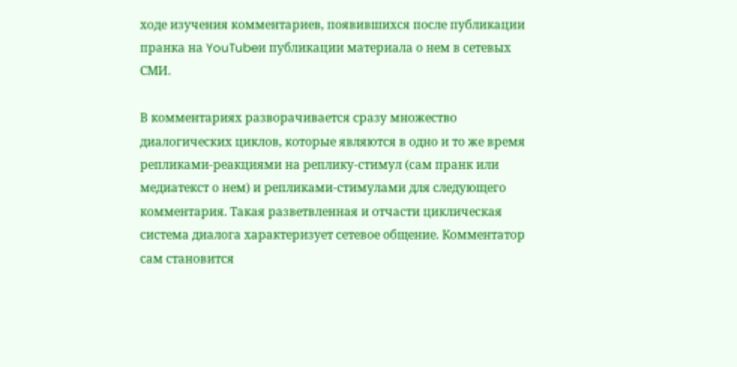ходе изучения комментариев, появившихся после публикации пранка на YouTubeи публикации материала о нем в сетевых СМИ.

В комментариях разворачивается сразу множество диалогических циклов, которые являются в одно и то же время репликами-реакциями на реплику-стимул (сам пранк или медиатекст о нем) и репликами-стимулами для следующего комментария. Такая разветвленная и отчасти циклическая система диалога характеризует сетевое общение. Комментатор сам становится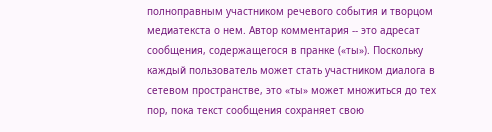полноправным участником речевого события и творцом медиатекста о нем. Автор комментария -- это адресат сообщения, содержащегося в пранке («ты»). Поскольку каждый пользователь может стать участником диалога в сетевом пространстве, это «ты» может множиться до тех пор, пока текст сообщения сохраняет свою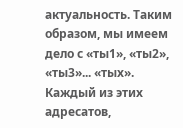актуальность. Таким образом, мы имеем дело с «ты1», «ты2», «ты3»... «тых». Каждый из этих адресатов,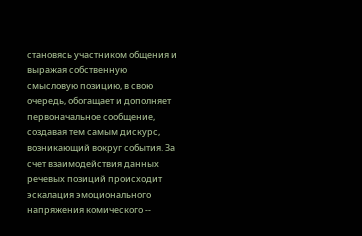становясь участником общения и выражая собственную смысловую позицию, в свою очередь, обогащает и дополняет первоначальное сообщение, создавая тем самым дискурс, возникающий вокруг события. За счет взаимодействия данных речевых позиций происходит эскалация эмоционального напряжения комического --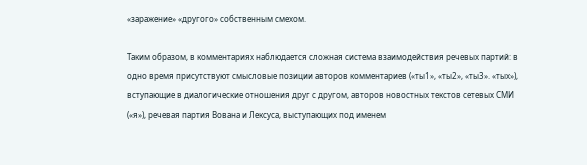«заражение» «другого» собственным смехом.

Таким образом, в комментариях наблюдается сложная система взаимодействия речевых партий: в одно время присутствуют смысловые позиции авторов комментариев («ты1», «ты2», «ты3». «тых»), вступающие в диалогические отношения друг с другом, авторов новостных текстов сетевых СМИ («я»), речевая партия Вована и Лексуса, выступающих под именем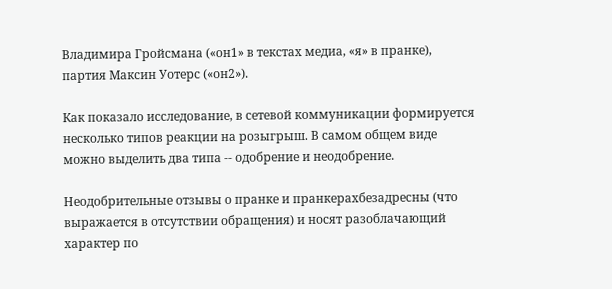Владимира Гройсмана («он1» в текстах медиа, «я» в пранке), партия Максин Уотерс («он2»).

Как показало исследование, в сетевой коммуникации формируется несколько типов реакции на розыгрыш. В самом общем виде можно выделить два типа -- одобрение и неодобрение.

Неодобрительные отзывы о пранке и пранкерахбезадресны (что выражается в отсутствии обращения) и носят разоблачающий характер по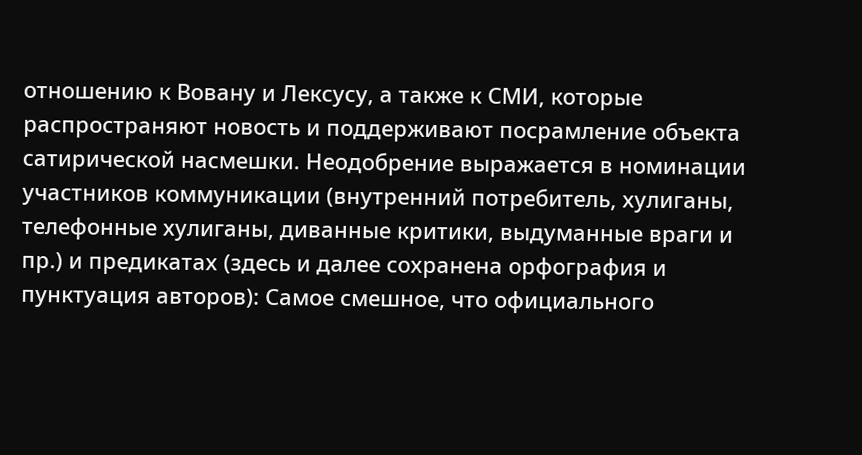отношению к Вовану и Лексусу, а также к СМИ, которые распространяют новость и поддерживают посрамление объекта сатирической насмешки. Неодобрение выражается в номинации участников коммуникации (внутренний потребитель, хулиганы, телефонные хулиганы, диванные критики, выдуманные враги и пр.) и предикатах (здесь и далее сохранена орфография и пунктуация авторов): Самое смешное, что официального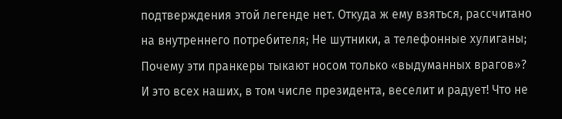подтверждения этой легенде нет. Откуда ж ему взяться, рассчитано на внутреннего потребителя; Не шутники, а телефонные хулиганы; Почему эти пранкеры тыкают носом только «выдуманных врагов»? И это всех наших, в том числе президента, веселит и радует! Что не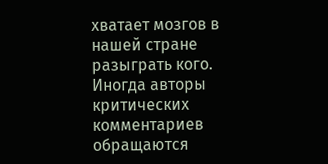хватает мозгов в нашей стране разыграть кого. Иногда авторы критических комментариев обращаются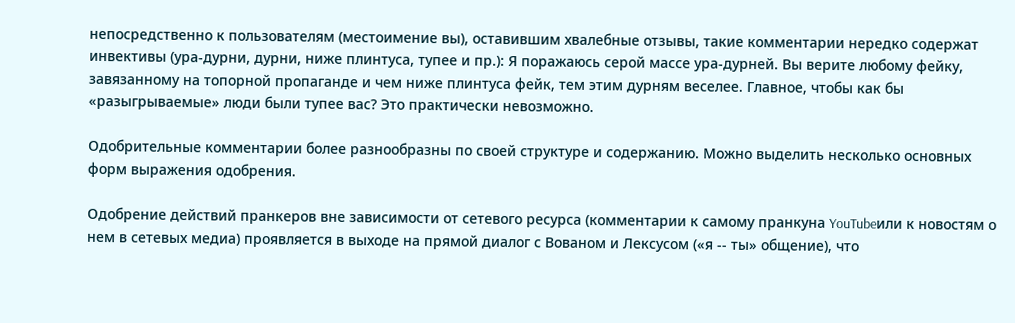непосредственно к пользователям (местоимение вы), оставившим хвалебные отзывы, такие комментарии нередко содержат инвективы (ура-дурни, дурни, ниже плинтуса, тупее и пр.): Я поражаюсь серой массе ура-дурней. Вы верите любому фейку, завязанному на топорной пропаганде и чем ниже плинтуса фейк, тем этим дурням веселее. Главное, чтобы как бы «разыгрываемые» люди были тупее вас? Это практически невозможно.

Одобрительные комментарии более разнообразны по своей структуре и содержанию. Можно выделить несколько основных форм выражения одобрения.

Одобрение действий пранкеров вне зависимости от сетевого ресурса (комментарии к самому пранкуна YouTubeили к новостям о нем в сетевых медиа) проявляется в выходе на прямой диалог с Вованом и Лексусом («я -- ты» общение), что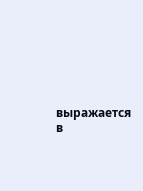выражается в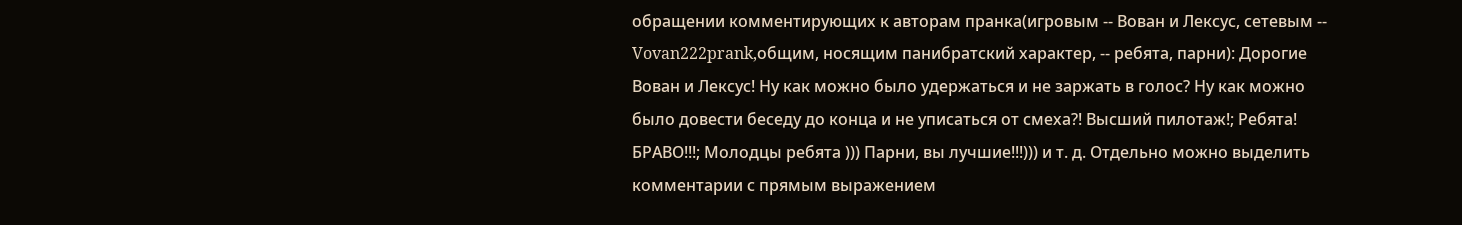обращении комментирующих к авторам пранка(игровым -- Вован и Лексус, сетевым -- Vovan222prank,общим, носящим панибратский характер, -- ребята, парни): Дорогие Вован и Лексус! Ну как можно было удержаться и не заржать в голос? Ну как можно было довести беседу до конца и не уписаться от смеха?! Высший пилотаж!; Ребята! БРАВО!!!; Молодцы ребята ))) Парни, вы лучшие!!!))) и т. д. Отдельно можно выделить комментарии с прямым выражением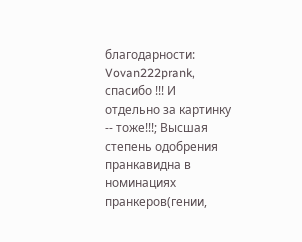благодарности: Vovan222prank, спасибо !!! И отдельно за картинку -- тоже!!!; Высшая степень одобрения пранкавидна в номинациях пранкеров(гении,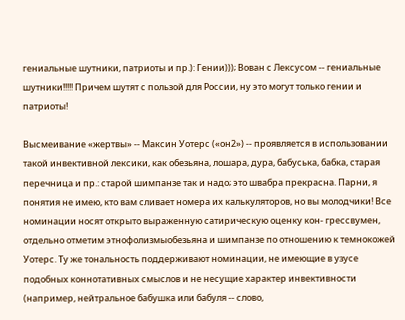гениальные шутники, патриоты и пр.): Гении))); Вован с Лексусом -- гениальные шутники!!!!! Причем шутят с пользой для России, ну это могут только гении и патриоты!

Высмеивание «жертвы» -- Максин Уотерс («он2») -- проявляется в использовании такой инвективной лексики, как обезьяна, лошара, дура, бабуська, бабка, старая перечница и пр.: старой шимпанзе так и надо; это швабра прекрасна. Парни, я понятия не имею, кто вам сливает номера их калькуляторов, но вы молодчики! Все номинации носят открыто выраженную сатирическую оценку кон- грессвумен, отдельно отметим этнофолизмыобезьяна и шимпанзе по отношению к темнокожей Уотерс. Ту же тональность поддерживают номинации, не имеющие в узусе подобных коннотативных смыслов и не несущие характер инвективности (например, нейтральное бабушка или бабуля -- слово,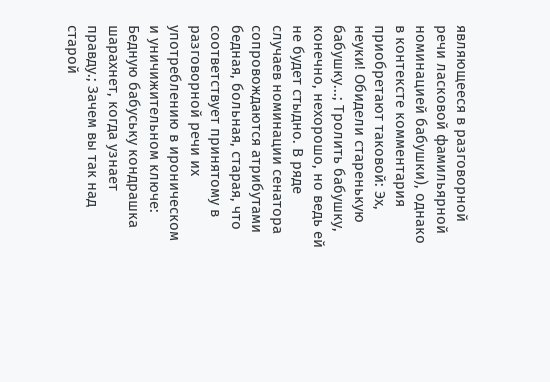являющееся в разговорной речи ласковой фамильярной номинацией бабушки), однако в контексте комментария приобретают таковой: Эх, неуки! Обидели старенькую бабушку...; Тролить бабушку, конечно, нехорошо, но ведь ей не будет стыдно. В ряде случаев номинации сенатора сопровождаются атрибутами бедная, больная, старая, что соответствует принятому в разговорной речи их употреблению в ироническом и уничижительном ключе: Бедную бабуську кондрашка шарахнет, когда узнает правду.; Зачем вы так над старой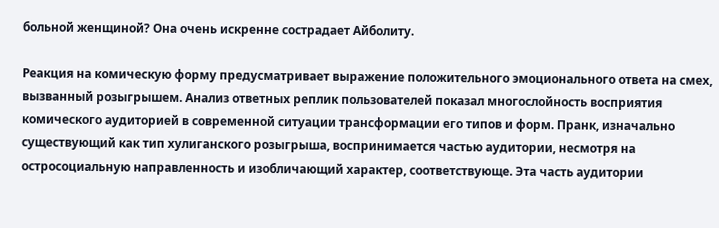больной женщиной? Она очень искренне сострадает Айболиту.

Реакция на комическую форму предусматривает выражение положительного эмоционального ответа на смех, вызванный розыгрышем. Анализ ответных реплик пользователей показал многослойность восприятия комического аудиторией в современной ситуации трансформации его типов и форм. Пранк, изначально существующий как тип хулиганского розыгрыша, воспринимается частью аудитории, несмотря на остросоциальную направленность и изобличающий характер, соответствующе. Эта часть аудитории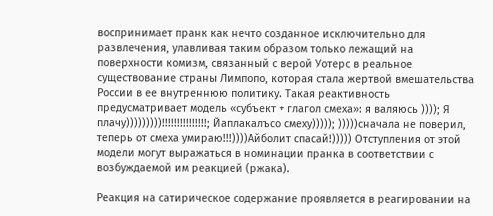воспринимает пранк как нечто созданное исключительно для развлечения, улавливая таким образом только лежащий на поверхности комизм, связанный с верой Уотерс в реальное существование страны Лимпопо, которая стала жертвой вмешательства России в ее внутреннюю политику. Такая реактивность предусматривает модель «субъект + глагол смеха»: я валяюсь )))); Я плачу)))))))))!!!!!!!!!!!!!!!; Йаплакалъсо смеху))))); )))))сначала не поверил, теперь от смеха умираю!!!))))Айболит спасай!))))) Отступления от этой модели могут выражаться в номинации пранка в соответствии с возбуждаемой им реакцией (ржака).

Реакция на сатирическое содержание проявляется в реагировании на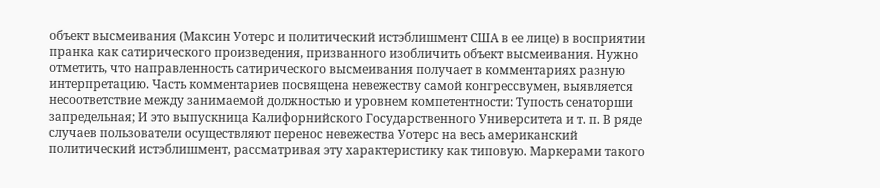объект высмеивания (Максин Уотерс и политический истэблишмент США в ее лице) в восприятии пранка как сатирического произведения, призванного изобличить объект высмеивания. Нужно отметить, что направленность сатирического высмеивания получает в комментариях разную интерпретацию. Часть комментариев посвящена невежеству самой конгрессвумен, выявляется несоответствие между занимаемой должностью и уровнем компетентности: Тупость сенаторши запредельная; И это выпускница Калифорнийского Государственного Университета и т. п. В ряде случаев пользователи осуществляют перенос невежества Уотерс на весь американский политический истэблишмент, рассматривая эту характеристику как типовую. Маркерами такого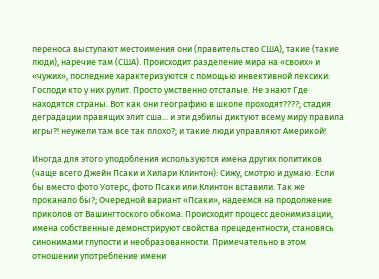переноса выступают местоимения они (правительство США), такие (такие люди), наречие там (США). Происходит разделение мира на «своих» и «чужих», последние характеризуются с помощью инвективной лексики: Господи кто у них рулит. Просто умственно отсталые. Не знают Где находятся страны. Вот как они географию в школе проходят????; стадия деградации правящих элит сша... и эти дэбилы диктуют всему миру правила игры?! неужели там все так плохо?; и такие люди управляют Америкой!

Иногда для этого уподобления используются имена других политиков (чаще всего Джейн Псаки и Хилари Клинтон): Сижу, смотрю и думаю. Если бы вместо фото Уотерс, фото Псаки или Клинтон вставили. Так же проканало бы?; Очередной вариант «Псаки», надеемся на продолжение приколов от Вашингтоского обкома. Происходит процесс деонимизации, имена собственные демонстрируют свойства прецедентности, становясь синонимами глупости и необразованности. Примечательно в этом отношении употребление имени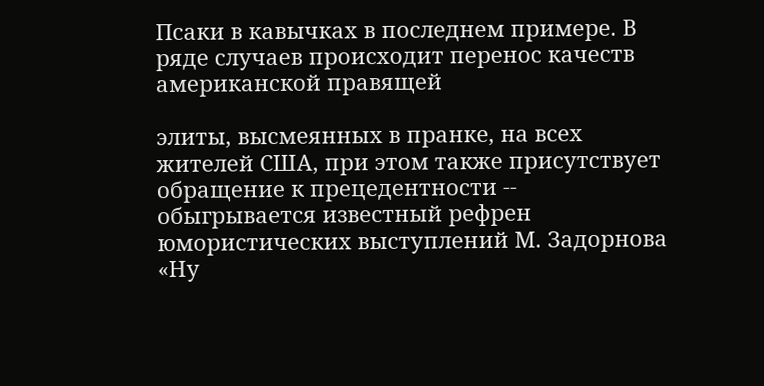Псаки в кавычках в последнем примере. В ряде случаев происходит перенос качеств американской правящей

элиты, высмеянных в пранке, на всех жителей США, при этом также присутствует обращение к прецедентности -- обыгрывается известный рефрен юмористических выступлений М. Задорнова «Ну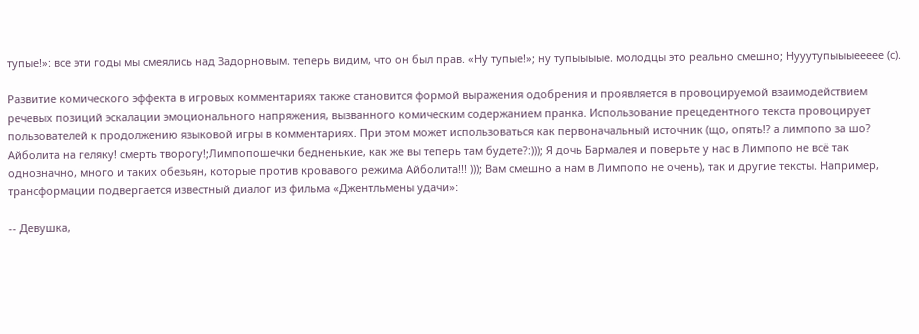тупые!»: все эти годы мы смеялись над Задорновым. теперь видим, что он был прав. «Ну тупые!»; ну тупыыыые. молодцы это реально смешно; Нууутупыыыеееее (с).

Развитие комического эффекта в игровых комментариях также становится формой выражения одобрения и проявляется в провоцируемой взаимодействием речевых позиций эскалации эмоционального напряжения, вызванного комическим содержанием пранка. Использование прецедентного текста провоцирует пользователей к продолжению языковой игры в комментариях. При этом может использоваться как первоначальный источник (що, опять!? а лимпопо за шо? Айболита на геляку! смерть творогу!;Лимпопошечки бедненькие, как же вы теперь там будете?:))); Я дочь Бармалея и поверьте у нас в Лимпопо не всё так однозначно, много и таких обезьян, которые против кровавого режима Айболита!!! ))); Вам смешно а нам в Лимпопо не очень), так и другие тексты. Например, трансформации подвергается известный диалог из фильма «Джентльмены удачи»:

-- Девушка,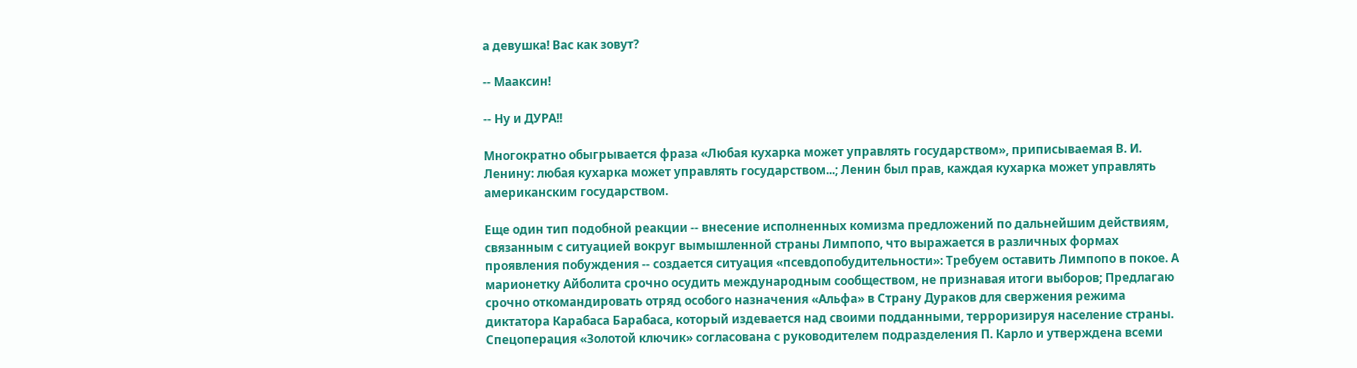а девушка! Вас как зовут?

-- Мааксин!

-- Ну и ДУРА!!

Многократно обыгрывается фраза «Любая кухарка может управлять государством», приписываемая В. И. Ленину: любая кухарка может управлять государством...; Ленин был прав, каждая кухарка может управлять американским государством.

Еще один тип подобной реакции -- внесение исполненных комизма предложений по дальнейшим действиям, связанным с ситуацией вокруг вымышленной страны Лимпопо, что выражается в различных формах проявления побуждения -- создается ситуация «псевдопобудительности»: Требуем оставить Лимпопо в покое. А марионетку Айболита срочно осудить международным сообществом, не признавая итоги выборов; Предлагаю срочно откомандировать отряд особого назначения «Альфа» в Страну Дураков для свержения режима диктатора Карабаса Барабаса, который издевается над своими подданными, терроризируя население страны. Спецоперация «Золотой ключик» согласована с руководителем подразделения П. Карло и утверждена всеми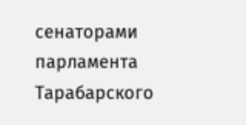сенаторами парламента Тарабарского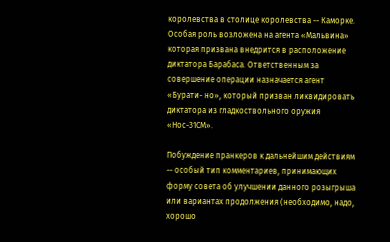королевства в столице королевства -- Каморке. Особая роль возложена на агента «Мальвина» которая призвана внедрится в расположение диктатора Барабаса. Ответственным за совершение операции назначается агент «Бурати- но», который призван ликвидировать диктатора из гладкоствольного оружия «Нос-31СМ».

Побуждение пранкеров к дальнейшим действиям -- особый тип комментариев, принимающих форму совета об улучшении данного розыгрыша или вариантах продолжения (необходимо, надо, хорошо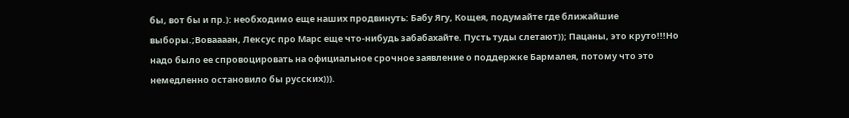бы, вот бы и пр.): необходимо еще наших продвинуть: Бабу Ягу, Кощея, подумайте где ближайшие выборы.;Воваааан, Лексус про Марс еще что-нибудь забабахайте. Пусть туды слетают)); Пацаны, это круто!!!Но надо было ее спровоцировать на официальное срочное заявление о поддержке Бармалея, потому что это немедленно остановило бы русских))).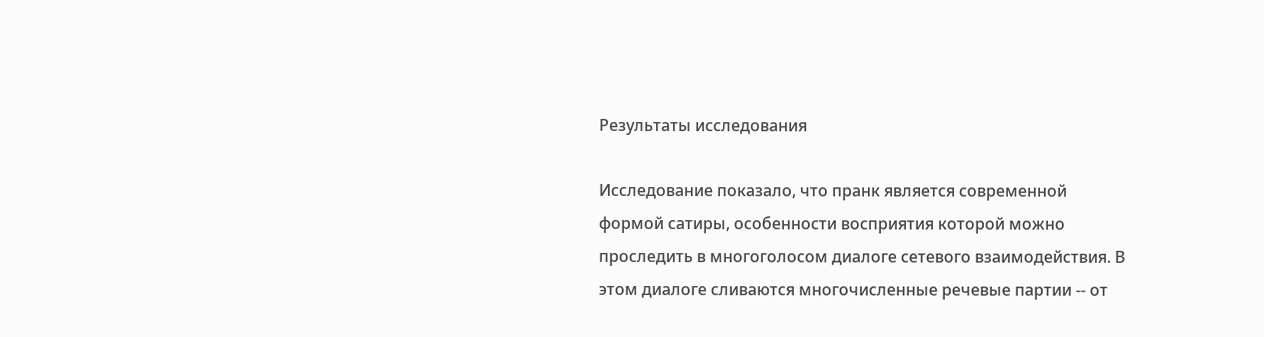Результаты исследования

Исследование показало, что пранк является современной формой сатиры, особенности восприятия которой можно проследить в многоголосом диалоге сетевого взаимодействия. В этом диалоге сливаются многочисленные речевые партии -- от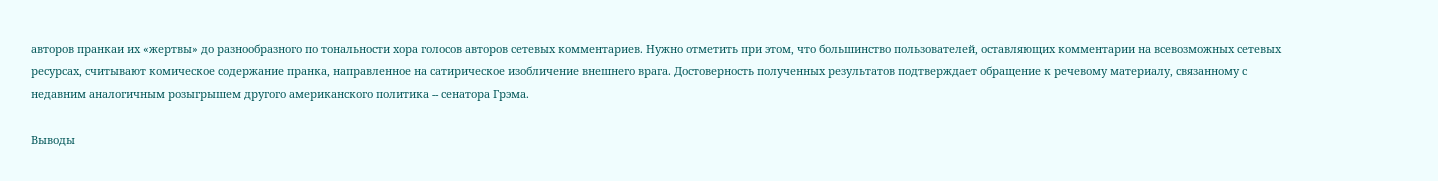авторов пранкаи их «жертвы» до разнообразного по тональности хора голосов авторов сетевых комментариев. Нужно отметить при этом, что большинство пользователей, оставляющих комментарии на всевозможных сетевых ресурсах, считывают комическое содержание пранка, направленное на сатирическое изобличение внешнего врага. Достоверность полученных результатов подтверждает обращение к речевому материалу, связанному с недавним аналогичным розыгрышем другого американского политика -- сенатора Грэма.

Выводы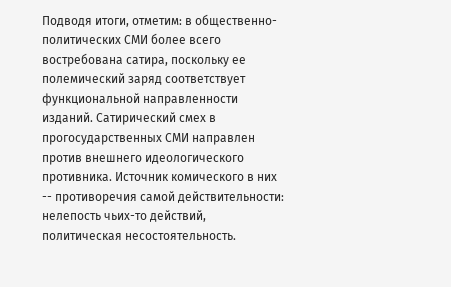Подводя итоги, отметим: в общественно-политических СМИ более всего востребована сатира, поскольку ее полемический заряд соответствует функциональной направленности изданий. Сатирический смех в прогосударственных СМИ направлен против внешнего идеологического противника. Источник комического в них -- противоречия самой действительности: нелепость чьих-то действий, политическая несостоятельность.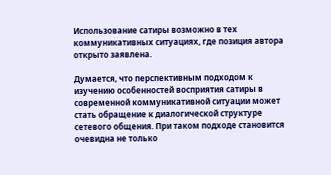Использование сатиры возможно в тех коммуникативных ситуациях, где позиция автора открыто заявлена.

Думается, что перспективным подходом к изучению особенностей восприятия сатиры в современной коммуникативной ситуации может стать обращение к диалогической структуре сетевого общения. При таком подходе становится очевидна не только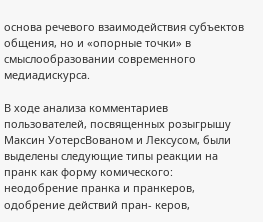основа речевого взаимодействия субъектов общения, но и «опорные точки» в смыслообразовании современного медиадискурса.

В ходе анализа комментариев пользователей, посвященных розыгрышу Максин УотерсВованом и Лексусом, были выделены следующие типы реакции на пранк как форму комического: неодобрение пранка и пранкеров, одобрение действий пран- керов,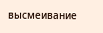высмеивание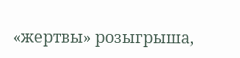«жертвы» розыгрыша,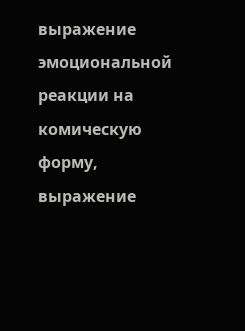выражение эмоциональной реакции на комическую форму, выражение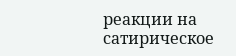реакции на сатирическое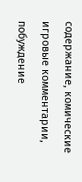содержание, комические игровые комментарии, побуждение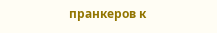пранкеров к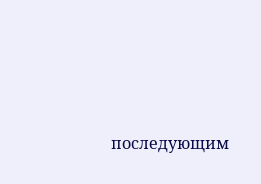последующим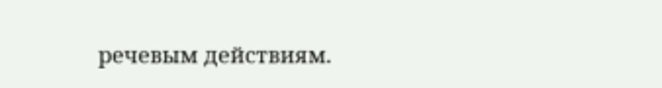речевым действиям.